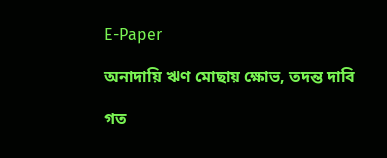E-Paper

অনাদায়ি ঋণ মোছায় ক্ষোভ, তদন্ত দাবি

গত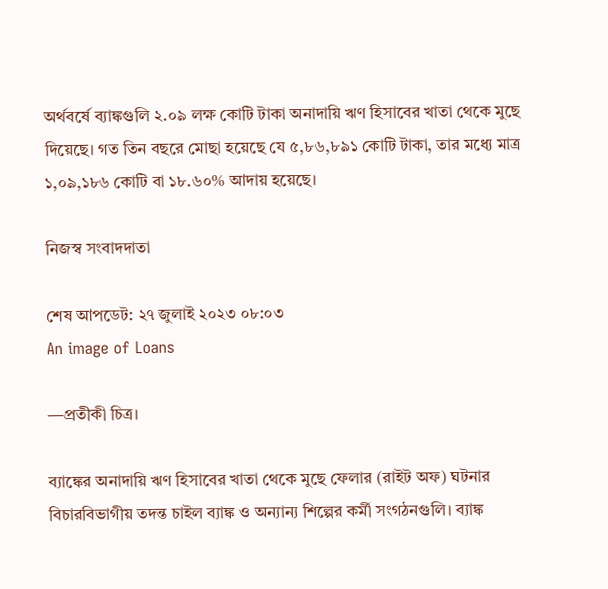অর্থবর্ষে ব্যাঙ্কগুলি ২.০৯ লক্ষ কোটি টাকা অনাদায়ি ঋণ হিসাবের খাতা থেকে মুছে দিয়েছে। গত তিন বছরে মোছা হয়েছে যে ৫,৮৬,৮৯১ কোটি টাকা, তার মধ্যে মাত্র ১,০৯,১৮৬ কোটি বা ১৮.৬০% আদায় হয়েছে।

নিজস্ব সংবাদদাতা

শেষ আপডেট: ২৭ জুলাই ২০২৩ ০৮:০৩
An image of Loans

—প্রতীকী চিত্র।

ব্যাঙ্কের অনাদায়ি ঋণ হিসাবের খাতা থেকে মুছে ফেলার (রাইট অফ) ঘটনার বিচারবিভাগীয় তদন্ত চাইল ব্যাঙ্ক ও অন্যান্য শিল্পের কর্মী সংগঠনগুলি। ব্যাঙ্ক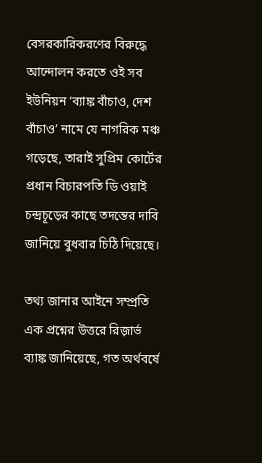বেসরকারিকরণের বিরুদ্ধে আন্দোলন করতে ওই সব ইউনিয়ন ‘ব্যাঙ্ক বাঁচাও, দেশ বাঁচাও’ নামে যে নাগরিক মঞ্চ গড়েছে, তারাই সুপ্রিম কোর্টের প্রধান বিচারপতি ডি ওয়াই চন্দ্রচূড়ের কাছে তদন্তের দাবি জানিয়ে বুধবার চিঠি দিয়েছে।

তথ্য জানার আইনে সম্প্রতি এক প্রশ্নের উত্তরে রিজ়ার্ভ ব্যাঙ্ক জানিয়েছে, গত অর্থবর্ষে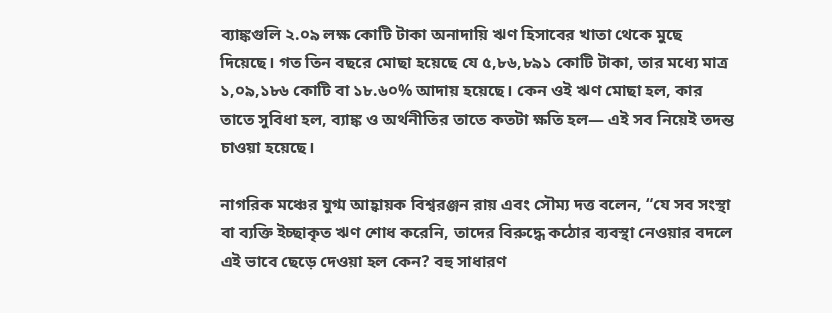ব্যাঙ্কগুলি ২.০৯ লক্ষ কোটি টাকা অনাদায়ি ঋণ হিসাবের খাতা থেকে মুছে দিয়েছে। গত তিন বছরে মোছা হয়েছে যে ৫,৮৬,৮৯১ কোটি টাকা, তার মধ্যে মাত্র ১,০৯,১৮৬ কোটি বা ১৮.৬০% আদায় হয়েছে। কেন ওই ঋণ মোছা হল, কার তাতে সুবিধা হল, ব্যাঙ্ক ও অর্থনীতির তাতে কতটা ক্ষতি হল— এই সব নিয়েই তদন্ত চাওয়া হয়েছে।

নাগরিক মঞ্চের যুগ্ম আহ্বায়ক বিশ্বরঞ্জন রায় এবং সৌম্য দত্ত বলেন, “যে সব সংস্থা বা ব্যক্তি ইচ্ছাকৃত ঋণ শোধ করেনি, তাদের বিরুদ্ধে কঠোর ব্যবস্থা নেওয়ার বদলে এই ভাবে ছেড়ে দেওয়া হল কেন? বহু সাধারণ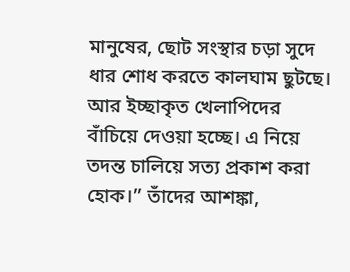মানুষের, ছোট সংস্থার চড়া সুদে ধার শোধ করতে কালঘাম ছুটছে। আর ইচ্ছাকৃত খেলাপিদের বাঁচিয়ে দেওয়া হচ্ছে। এ নিয়ে তদন্ত চালিয়ে সত্য প্রকাশ করা হোক।’’ তাঁদের আশঙ্কা,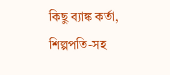কিছু ব্যাঙ্ক কর্তা, শিল্পপতি-সহ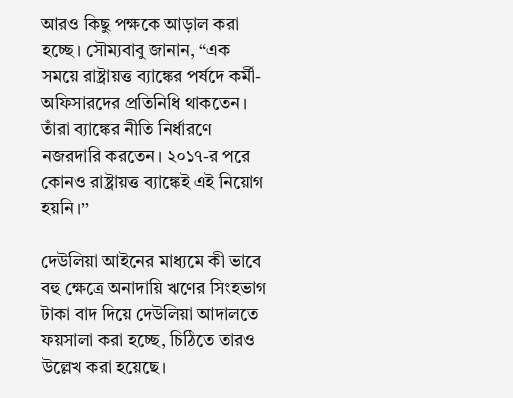আরও কিছু পক্ষকে আড়াল করা হচ্ছে। সৌম্যবাবু জানান, “এক সময়ে রাষ্ট্রায়ত্ত ব্যাঙ্কের পর্ষদে কর্মী-অফিসারদের প্রতিনিধি থাকতেন। তাঁরা ব্যাঙ্কের নীতি নির্ধারণে নজরদারি করতেন। ২০১৭-র পরে কোনও রাষ্ট্রায়ত্ত ব্যাঙ্কেই এই নিয়োগ হয়নি।’’

দেউলিয়া আইনের মাধ্যমে কী ভাবে বহু ক্ষেত্রে অনাদায়ি ঋণের সিংহভাগ টাকা বাদ দিয়ে দেউলিয়া আদালতে ফয়সালা করা হচ্ছে, চিঠিতে তারও উল্লেখ করা হয়েছে।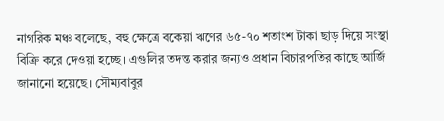নাগরিক মঞ্চ বলেছে, বহু ক্ষেত্রে বকেয়া ঋণের ৬৫-৭০ শতাংশ টাকা ছাড় দিয়ে সংস্থা বিক্রি করে দেওয়া হচ্ছে। এগুলির তদন্ত করার জন্যও প্রধান বিচারপতির কাছে আর্জি জানানো হয়েছে। সৌম্যবাবুর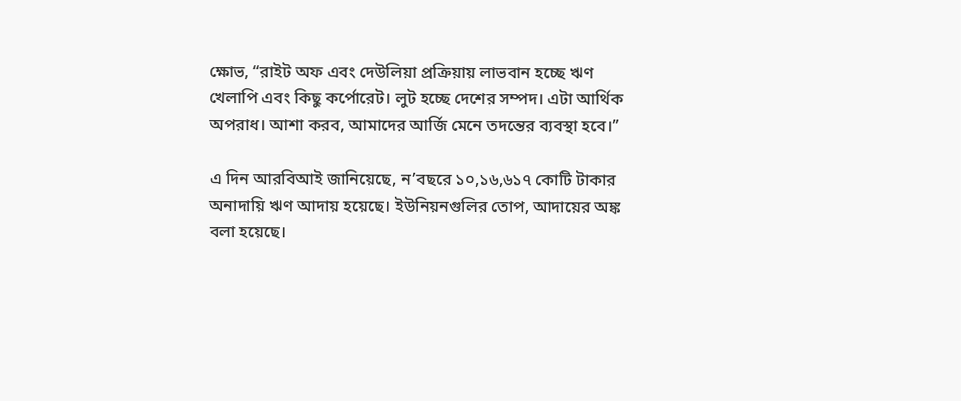ক্ষোভ, “রাইট অফ এবং দেউলিয়া প্রক্রিয়ায় লাভবান হচ্ছে ঋণ খেলাপি এবং কিছু কর্পোরেট। লুট হচ্ছে দেশের সম্পদ। এটা আর্থিক অপরাধ। আশা করব, আমাদের আর্জি মেনে তদন্তের ব্যবস্থা হবে।’’

এ দিন আরবিআই জানিয়েছে, ন’বছরে ১০,১৬,৬১৭ কোটি টাকার অনাদায়ি ঋণ আদায় হয়েছে। ইউনিয়নগুলির তোপ, আদায়ের অঙ্ক বলা হয়েছে।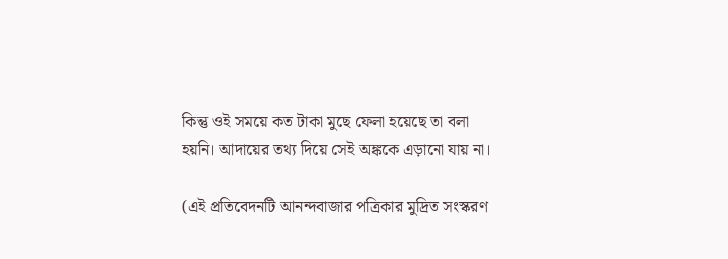কিন্তু ওই সময়ে কত টাকা মুছে ফেলা হয়েছে তা বলা হয়নি। আদায়ের তথ্য দিয়ে সেই অঙ্ককে এড়ানো যায় না।

(এই প্রতিবেদনটি আনন্দবাজার পত্রিকার মুদ্রিত সংস্করণ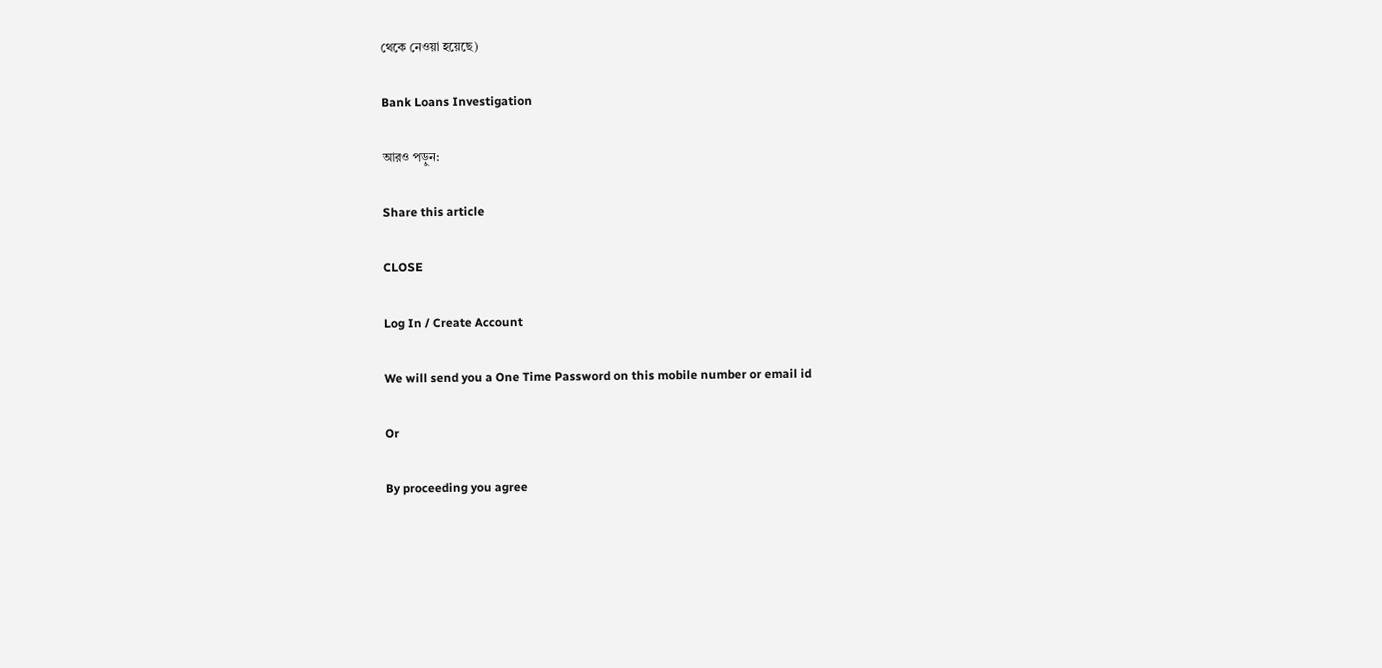থেকে নেওয়া হয়েছে)

Bank Loans Investigation

আরও পড়ুন:

Share this article

CLOSE

Log In / Create Account

We will send you a One Time Password on this mobile number or email id

Or

By proceeding you agree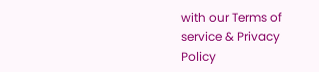with our Terms of service & Privacy Policy